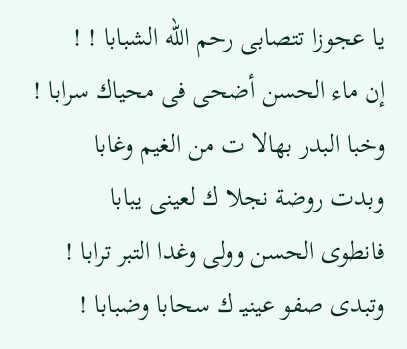يا عجوزا تتصابى رحم الله الشبابا ! !
إن ماء الحسن أضحى فى محياك سرابا !
وخبا البدر بهالا ت من الغيم وغابا
وبدت روضة نجلا ك لعينى يبابا
فانطوى الحسن وولى وغدا التبر ترابا !
وتبدى صفو عينيـ ك سحابا وضبابا !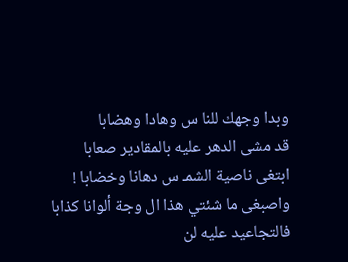وبدا وجهك للنا س وهادا وهضابا
قد مشى الدهر عليه بالمقادير صعابا
ابتغى ناصية الشمـ س دهانا وخضابا !
واصبغى ما شئتي هذا ال وجة ألوانا كذابا
فالتجاعيد عليه لن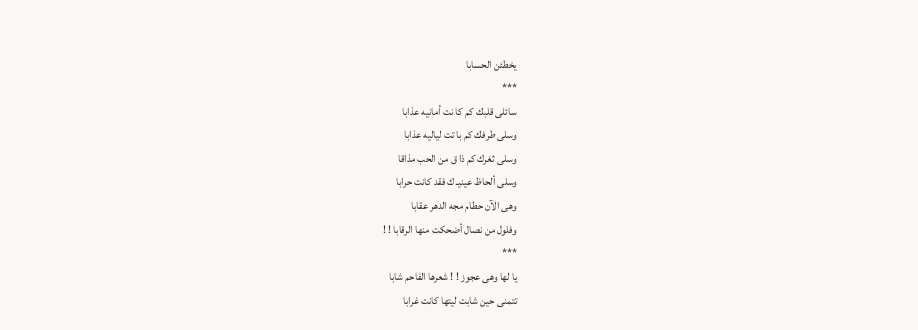يخطئن الحسابا
***
سائلى قلبك كم كا نت أمانيه عذابا
وسلى طرفك كم با تت لياليه عذابا
وسلى ثغرك كم ذا ق من الحب مذاقا
وسلى ألحاظ عينيـ ك فقد كانت حرابا
وهى الآن حطام مجه الدهر عقابا
وفلول من نصال أضحكت منها الرقابا ! !
***
يا لها وهى عجوز ! ! شعرها الفاحم شابا
تتمنى حين شابت ليتها كانت غرابا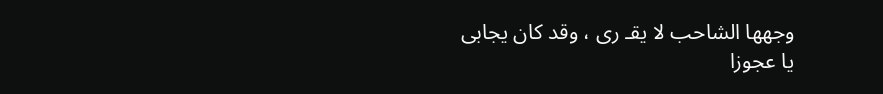وجهها الشاحب لا يقـ رى ، وقد كان يجابى
يا عجوزا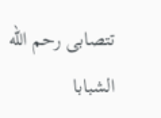تتصابى رحم الله الشبابا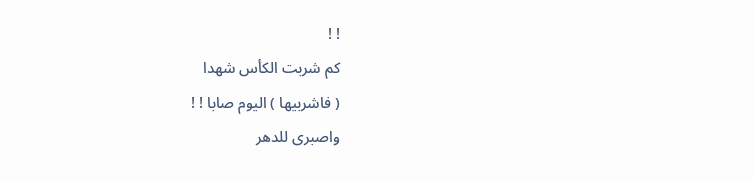! !
كم شربت الكأس شهدا
( فاشربيها ) اليوم صابا ! !
واصبرى للدهر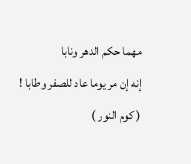مهما حكم الدهر ونابا
إنه إن مر يوما عاد للصفر وطابا !
( كوم النور )